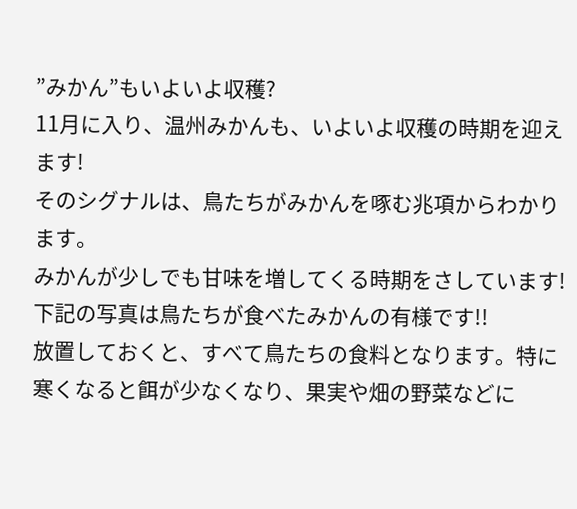”みかん”もいよいよ収穫?
11月に入り、温州みかんも、いよいよ収穫の時期を迎えます!
そのシグナルは、鳥たちがみかんを啄む兆項からわかります。
みかんが少しでも甘味を増してくる時期をさしています!
下記の写真は鳥たちが食べたみかんの有様です!!
放置しておくと、すべて鳥たちの食料となります。特に寒くなると餌が少なくなり、果実や畑の野菜などに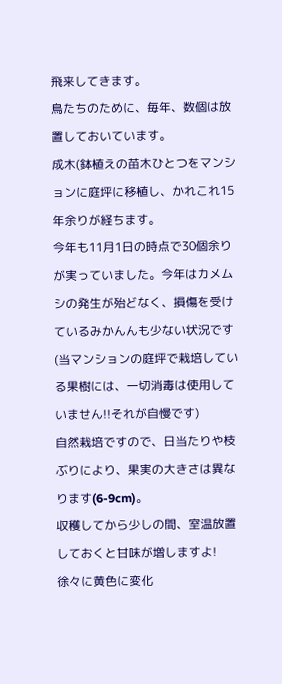飛来してきます。
鳥たちのために、毎年、数個は放置しておいています。
成木(鉢植えの苗木ひとつをマンションに庭坪に移植し、かれこれ15年余りが経ちます。
今年も11月1日の時点で30個余りが実っていました。今年はカメムシの発生が殆どなく、損傷を受けているみかんんも少ない状況です(当マンションの庭坪で栽培している果樹には、一切消毒は使用していません!!それが自慢です)
自然栽培ですので、日当たりや枝ぶりにより、果実の大きさは異なります(6-9cm)。
収穫してから少しの間、室温放置しておくと甘味が増しますよ!
徐々に黄色に変化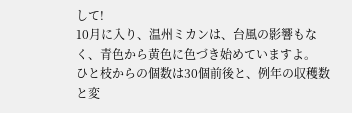して!
10月に入り、温州ミカンは、台風の影響もなく、青色から黄色に色づき始めていますよ。
ひと枝からの個数は30個前後と、例年の収穫数と変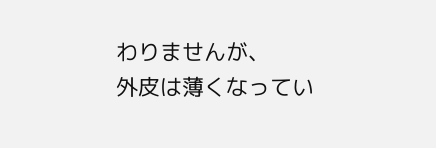わりませんが、
外皮は薄くなってい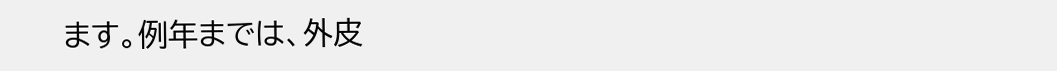ます。例年までは、外皮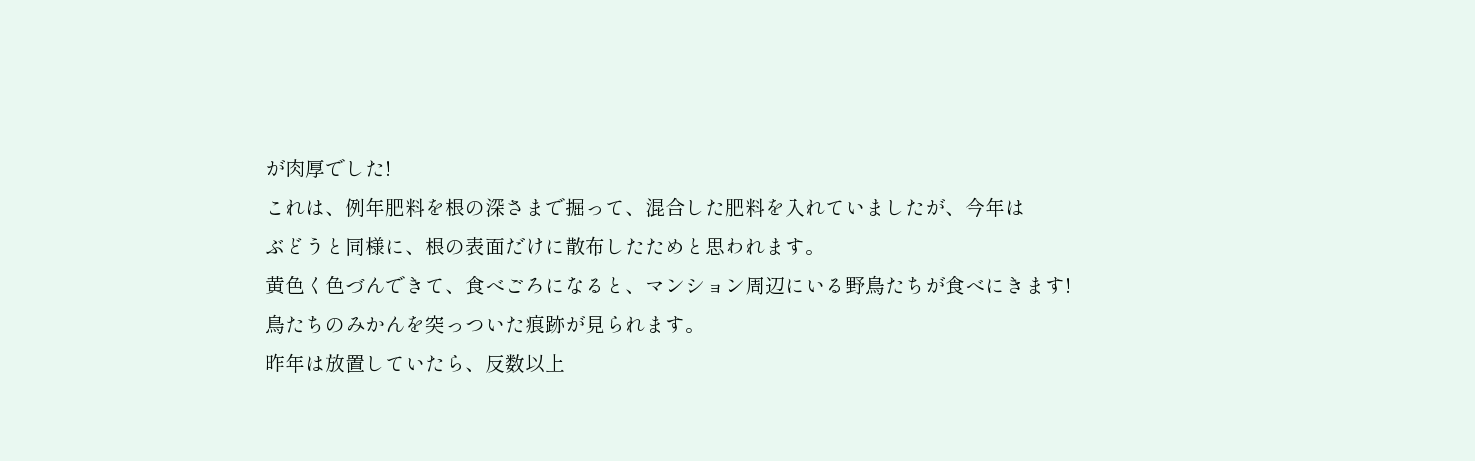が肉厚でした!
これは、例年肥料を根の深さまで掘って、混合した肥料を入れていましたが、今年は
ぶどうと同様に、根の表面だけに散布したためと思われます。
黄色く色づんできて、食べごろになると、マンション周辺にいる野鳥たちが食べにきます!
鳥たちのみかんを突っついた痕跡が見られます。
昨年は放置していたら、反数以上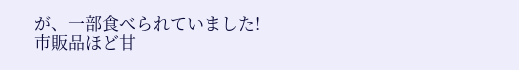が、一部食べられていました!
市販品ほど甘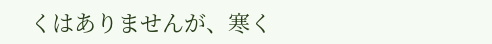くはありませんが、寒く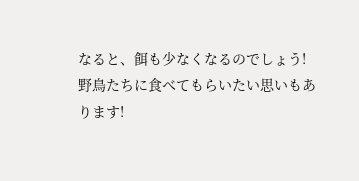なると、餌も少なくなるのでしょう!
野鳥たちに食べてもらいたい思いもあります!